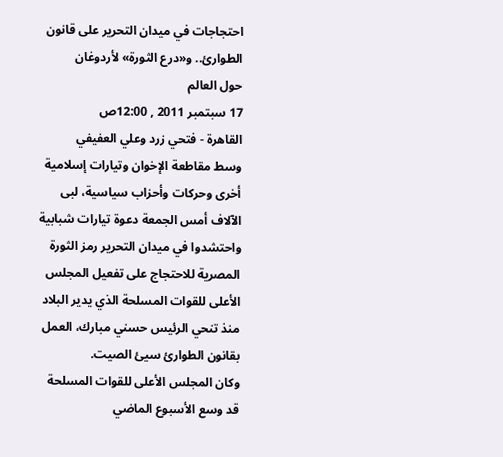احتجاجات في ميدان التحرير على قانون الطوارئ.. و«درع الثورة» لأردوغان
حول العالم
17 سبتمبر 2011 , 12:00ص
القاهرة - فتحي زرد وعلي العفيفي
وسط مقاطعة الإخوان وتيارات إسلامية أخرى وحركات وأحزاب سياسية، لبى الآلاف أمس الجمعة دعوة تيارات شبابية واحتشدوا في ميدان التحرير رمز الثورة المصرية للاحتجاج على تفعيل المجلس الأعلى للقوات المسلحة الذي يدير البلاد منذ تنحي الرئيس حسني مبارك، العمل بقانون الطوارئ سيئ الصيت.
وكان المجلس الأعلى للقوات المسلحة قد وسع الأسبوع الماضي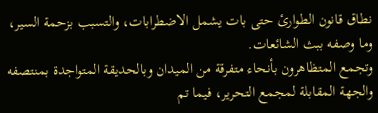نطاق قانون الطوارئ حتى بات يشمل الاضطرابات، والتسبب بزحمة السير، وما وصفه ببث الشائعات.
وتجمع المتظاهرون بأنحاء متفرقة من الميدان وبالحديقة المتواجدة بمنتصفه والجهة المقابلة لمجمع التحرير، فيما تم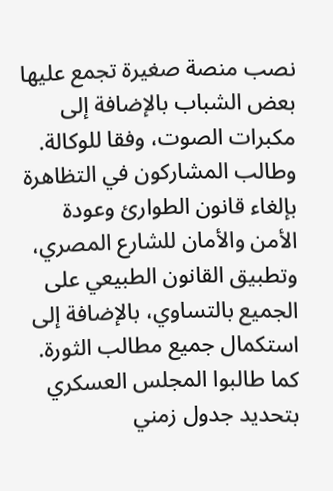نصب منصة صغيرة تجمع عليها بعض الشباب بالإضافة إلى مكبرات الصوت، وفقا للوكالة.
وطالب المشاركون في التظاهرة بإلغاء قانون الطوارئ وعودة الأمن والأمان للشارع المصري، وتطبيق القانون الطبيعي على الجميع بالتساوي، بالإضافة إلى استكمال جميع مطالب الثورة.
كما طالبوا المجلس العسكري بتحديد جدول زمني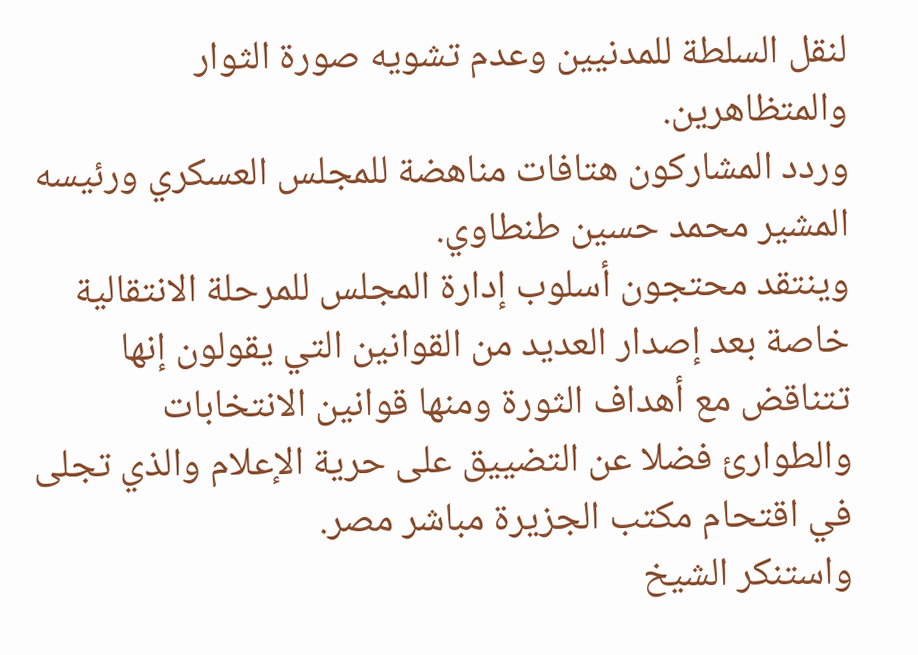لنقل السلطة للمدنيين وعدم تشويه صورة الثوار والمتظاهرين.
وردد المشاركون هتافات مناهضة للمجلس العسكري ورئيسه المشير محمد حسين طنطاوي.
وينتقد محتجون أسلوب إدارة المجلس للمرحلة الانتقالية خاصة بعد إصدار العديد من القوانين التي يقولون إنها تتناقض مع أهداف الثورة ومنها قوانين الانتخابات والطوارئ فضلا عن التضييق على حرية الإعلام والذي تجلى في اقتحام مكتب الجزيرة مباشر مصر.
واستنكر الشيخ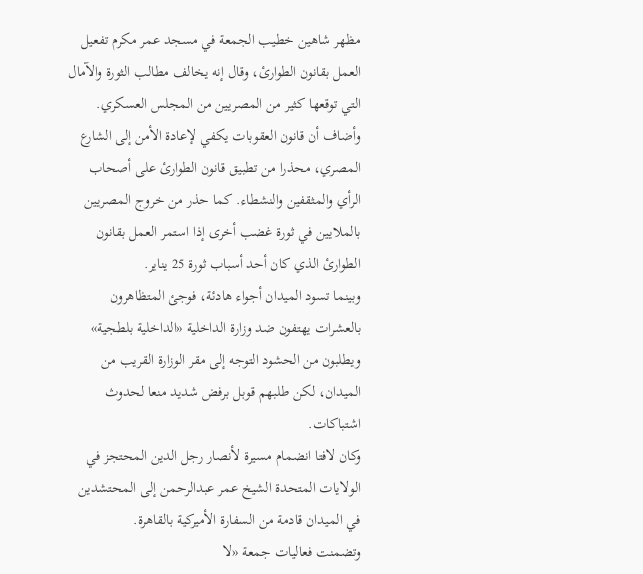مظهر شاهين خطيب الجمعة في مسجد عمر مكرم تفعيل العمل بقانون الطوارئ، وقال إنه يخالف مطالب الثورة والآمال التي توقعها كثير من المصريين من المجلس العسكري.
وأضاف أن قانون العقوبات يكفي لإعادة الأمن إلى الشارع المصري، محذرا من تطبيق قانون الطوارئ على أصحاب الرأي والمثقفين والنشطاء. كما حذر من خروج المصريين بالملايين في ثورة غضب أخرى إذا استمر العمل بقانون الطوارئ الذي كان أحد أسباب ثورة 25 يناير.
وبينما تسود الميدان أجواء هادئة، فوجئ المتظاهرون بالعشرات يهتفون ضد وزارة الداخلية «الداخلية بلطجية» ويطلبون من الحشود التوجه إلى مقر الوزارة القريب من الميدان، لكن طلبهم قوبل برفض شديد منعا لحدوث اشتباكات.
وكان لافتا انضمام مسيرة لأنصار رجل الدين المحتجز في الولايات المتحدة الشيخ عمر عبدالرحمن إلى المحتشدين في الميدان قادمة من السفارة الأميركية بالقاهرة.
وتضمنت فعاليات جمعة «لا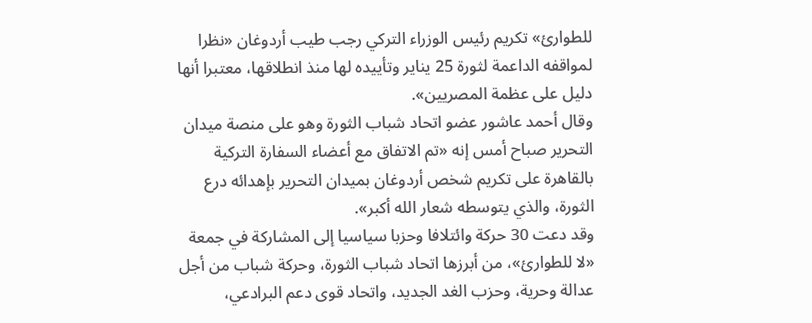للطوارئ» تكريم رئيس الوزراء التركي رجب طيب أردوغان «نظرا لمواقفه الداعمة لثورة 25 يناير وتأييده لها منذ انطلاقها، معتبرا أنها دليل على عظمة المصريين».
وقال أحمد عاشور عضو اتحاد شباب الثورة وهو على منصة ميدان التحرير صباح أمس إنه «تم الاتفاق مع أعضاء السفارة التركية بالقاهرة على تكريم شخص أردوغان بميدان التحرير بإهدائه درع الثورة، والذي يتوسطه شعار الله أكبر».
وقد دعت 30 حركة وائتلافا وحزبا سياسيا إلى المشاركة في جمعة «لا للطوارئ»، من أبرزها اتحاد شباب الثورة، وحركة شباب من أجل عدالة وحرية، وحزب الغد الجديد، واتحاد قوى دعم البرادعي،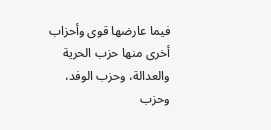فيما عارضها قوى وأحزاب أخرى منها حزب الحرية والعدالة، وحزب الوفد، وحزب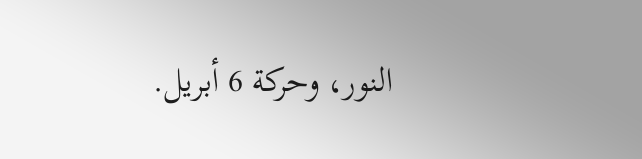النور، وحركة 6 أبريل.